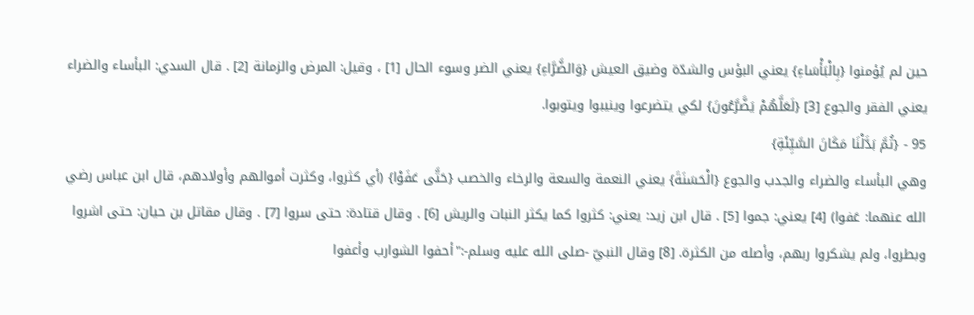حين لم يُؤمنوا {بِالْبَأْسَاءِ} يعني البؤس والشدّة وضيق العيش {وَالضَّرَّاءِ} يعني الضر وسوء الحال [1] ، وقيل: المرض والزمانة [2] . قال السدي: البأساء والضراء يعني الفقر والجوع [3] {لَعَلَّهُمْ يَضَّرَّعُونَ} لكي يتضرعوا وينيبوا ويتوبوا.
95 - {ثُمَّ بَدَّلْنَا مَكَانَ السَّيِّئَةِ}
وهي البأساء والضراء والجدب والجوع {الْحَسَنَةَ} يعني النعمة والسعة والرخاء والخصب {حَتَّى عَفَوْا} (أي كثروا، وكثرت أموالهم وأولادهم، قال ابن عباس رضي الله عنهما: عَفوا) [4] يعني: جموا [5] . قال ابن زيد: يعني: كثروا كما يكثر النبات والريش [6] . وقال قتادة: حتى سروا [7] . وقال مقاتل بن حيان: حتى اشروا وبطروا، ولم يشكروا ربهم، وأصله من الكثرة. [8] وقال النبيّ -صلى الله عليه وسلم-:"أحفوا الشوارب وأعفوا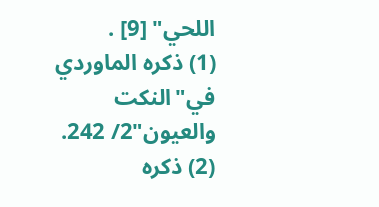اللحي" [9] .
(1) ذكره الماوردي في"النكت والعيون"2/ 242.
(2) ذكره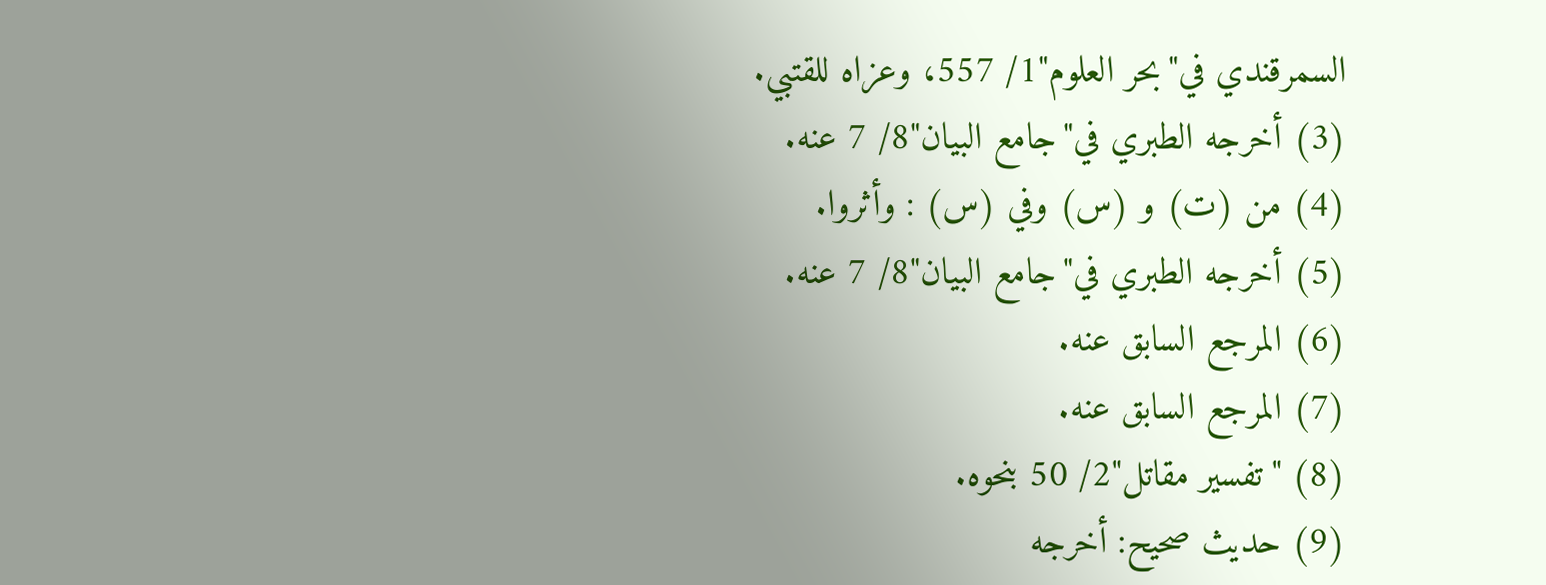السمرقندي في"بحر العلوم"1/ 557، وعزاه للقتبي.
(3) أخرجه الطبري في"جامع البيان"8/ 7 عنه.
(4) من (ت) و (س) وفي (س) : وأثروا.
(5) أخرجه الطبري في"جامع البيان"8/ 7 عنه.
(6) المرجع السابق عنه.
(7) المرجع السابق عنه.
(8) "تفسير مقاتل"2/ 50 بنحوه.
(9) حديث صحيح: أخرجه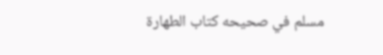مسلم في صحيحه كتاب الطهارة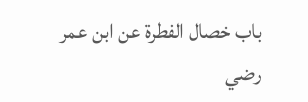باب خصال الفطرة عن ابن عمر رضي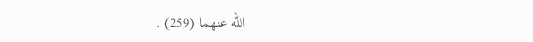الله عنهما (259) .